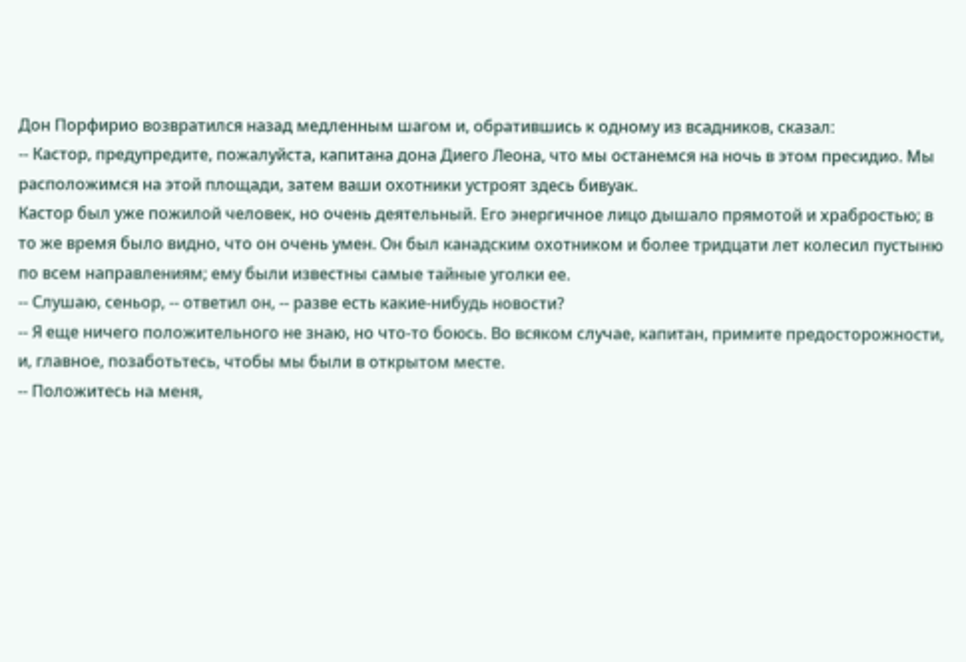Дон Порфирио возвратился назад медленным шагом и, обратившись к одному из всадников, сказал:
-- Кастор, предупредите, пожалуйста, капитана дона Диего Леона, что мы останемся на ночь в этом пресидио. Мы расположимся на этой площади, затем ваши охотники устроят здесь бивуак.
Кастор был уже пожилой человек, но очень деятельный. Его энергичное лицо дышало прямотой и храбростью; в то же время было видно, что он очень умен. Он был канадским охотником и более тридцати лет колесил пустыню по всем направлениям; ему были известны самые тайные уголки ее.
-- Слушаю, сеньор, -- ответил он, -- разве есть какие-нибудь новости?
-- Я еще ничего положительного не знаю, но что-то боюсь. Во всяком случае, капитан, примите предосторожности, и, главное, позаботьтесь, чтобы мы были в открытом месте.
-- Положитесь на меня,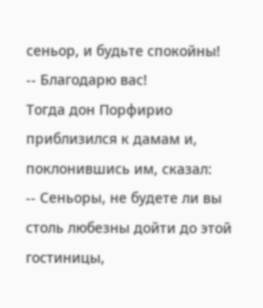сеньор, и будьте спокойны!
-- Благодарю вас!
Тогда дон Порфирио приблизился к дамам и, поклонившись им, сказал:
-- Сеньоры, не будете ли вы столь любезны дойти до этой гостиницы,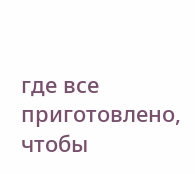где все приготовлено, чтобы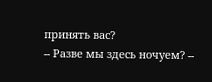принять вас?
-- Разве мы здесь ночуем? --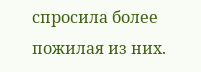спросила более пожилая из них.